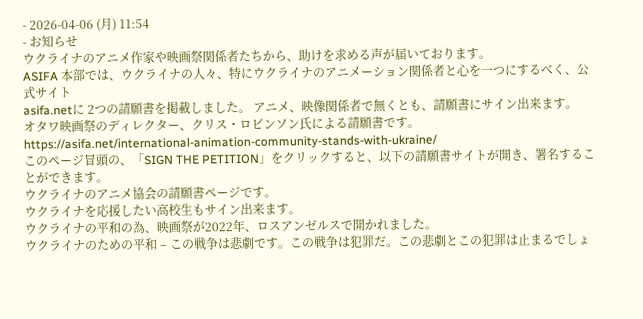- 2026-04-06 (月) 11:54
- お知らせ
ウクライナのアニメ作家や映画祭関係者たちから、助けを求める声が届いております。
ASIFA 本部では、ウクライナの人々、特にウクライナのアニメーション関係者と心を一つにするべく、公式サイト
asifa.netに 2つの請願書を掲載しました。 アニメ、映像関係者で無くとも、請願書にサイン出来ます。
オタワ映画祭のディレクター、クリス・ロビンソン氏による請願書です。
https://asifa.net/international-animation-community-stands-with-ukraine/
このページ冒頭の、「SIGN THE PETITION」をクリックすると、以下の請願書サイトが開き、署名することができます。
ウクライナのアニメ協会の請願書ページです。
ウクライナを応援したい高校生もサイン出来ます。
ウクライナの平和の為、映画祭が2022年、ロスアンゼルスで開かれました。
ウクライナのための平和 – この戦争は悲劇です。この戦争は犯罪だ。この悲劇とこの犯罪は止まるでしょ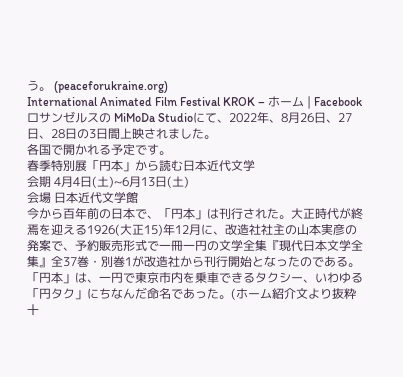う。 (peaceforukraine.org)
International Animated Film Festival KROK – ホーム | Facebook
ロサンゼルスの MiMoDa Studioにて、2022年、8月26日、27日、28日の3日間上映されました。
各国で開かれる予定です。
春季特別展「円本」から読む日本近代文学
会期 4月4日(土)~6月13日(土)
会場 日本近代文学館
今から百年前の日本で、「円本」は刊行された。大正時代が終焉を迎える1926(大正15)年12月に、改造社社主の山本実彦の発案で、予約販売形式で一冊一円の文学全集『現代日本文学全集』全37巻・別巻1が改造社から刊行開始となったのである。
「円本」は、一円で東京市内を乗車できるタクシー、いわゆる「円タク」にちなんだ命名であった。(ホーム紹介文より抜粋 十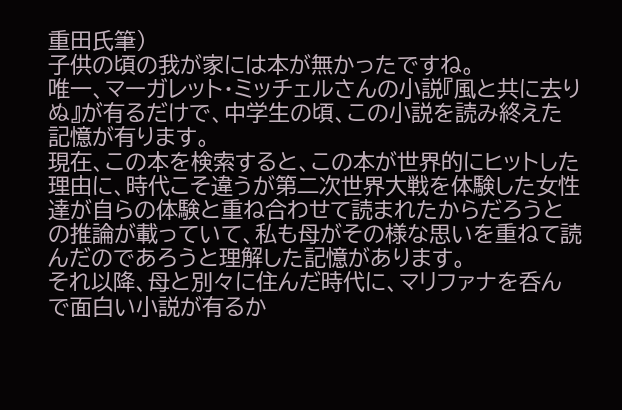重田氏筆)
子供の頃の我が家には本が無かったですね。
唯一、マーガレット・ミッチェルさんの小説『風と共に去りぬ』が有るだけで、中学生の頃、この小説を読み終えた記憶が有ります。
現在、この本を検索すると、この本が世界的にヒットした理由に、時代こそ違うが第二次世界大戦を体験した女性達が自らの体験と重ね合わせて読まれたからだろうとの推論が載っていて、私も母がその様な思いを重ねて読んだのであろうと理解した記憶があります。
それ以降、母と別々に住んだ時代に、マリファナを呑んで面白い小説が有るか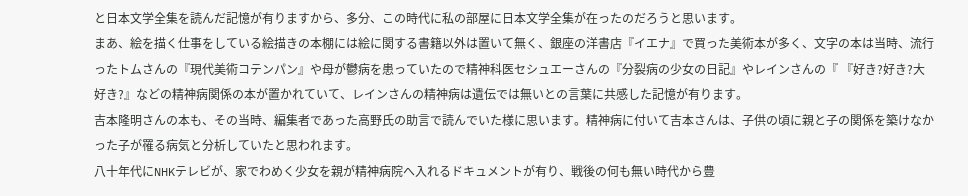と日本文学全集を読んだ記憶が有りますから、多分、この時代に私の部屋に日本文学全集が在ったのだろうと思います。
まあ、絵を描く仕事をしている絵描きの本棚には絵に関する書籍以外は置いて無く、銀座の洋書店『イエナ』で買った美術本が多く、文字の本は当時、流行ったトムさんの『現代美術コテンパン』や母が鬱病を患っていたので精神科医セシュエーさんの『分裂病の少女の日記』やレインさんの『 『好き?好き?大好き?』などの精神病関係の本が置かれていて、レインさんの精神病は遺伝では無いとの言葉に共感した記憶が有ります。
吉本隆明さんの本も、その当時、編集者であった高野氏の助言で読んでいた様に思います。精神病に付いて吉本さんは、子供の頃に親と子の関係を築けなかった子が罹る病気と分析していたと思われます。
八十年代にNHKテレビが、家でわめく少女を親が精神病院へ入れるドキュメントが有り、戦後の何も無い時代から豊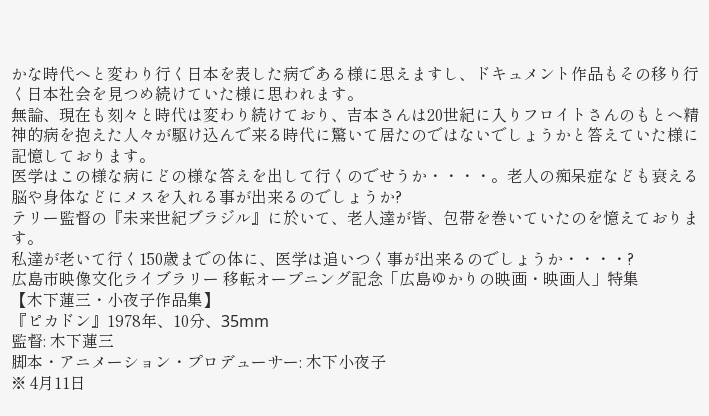かな時代へと変わり行く日本を表した病である様に思えますし、ドキュメント作品もその移り行く日本社会を見つめ続けていた様に思われます。
無論、現在も刻々と時代は変わり続けており、吉本さんは20世紀に入りフロイトさんのもとへ精神的病を抱えた人々が駆け込んで来る時代に驚いて居たのではないでしょうかと答えていた様に記憶しております。
医学はこの様な病にどの様な答えを出して行くのでせうか・・・・。老人の痴呆症なども衰える脳や身体などにメスを入れる事が出来るのでしょうか?
テリー監督の『未来世紀ブラジル』に於いて、老人達が皆、包帯を巻いていたのを憶えております。
私達が老いて行く150歳までの体に、医学は追いつく事が出来るのでしょうか・・・・?
広島市映像文化ライブラリー 移転オープニング記念「広島ゆかりの映画・映画人」特集
【木下蓮三・小夜子作品集】
『ピカドン』1978年、10分、35mm
監督: 木下蓮三
脚本・アニメーション・プロデューサー: 木下小夜子
※ 4月11日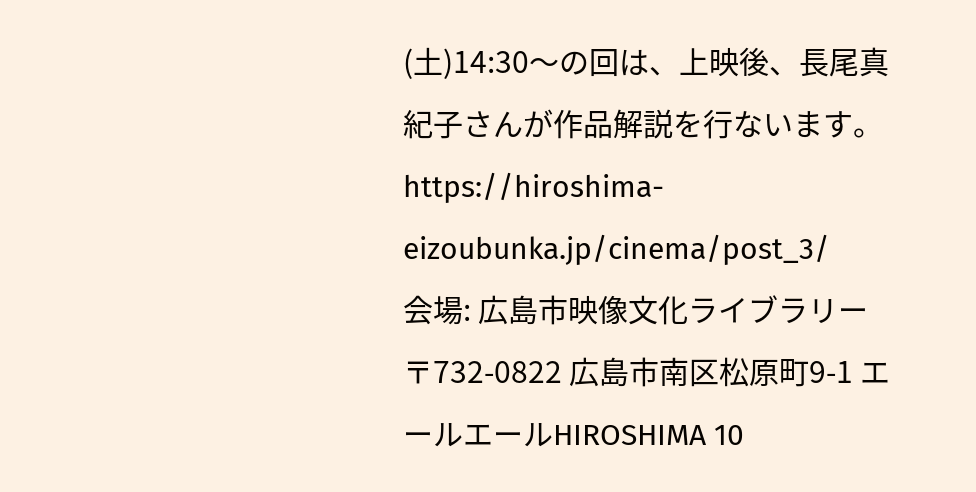(土)14:30〜の回は、上映後、長尾真紀子さんが作品解説を行ないます。
https://hiroshima-eizoubunka.jp/cinema/post_3/
会場: 広島市映像文化ライブラリー
〒732-0822 広島市南区松原町9-1 エールエールHIROSHIMA 10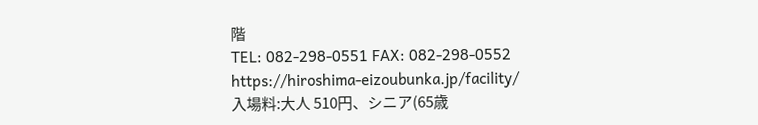階
TEL: 082-298-0551 FAX: 082-298-0552
https://hiroshima-eizoubunka.jp/facility/
入場料:大人 510円、シニア(65歳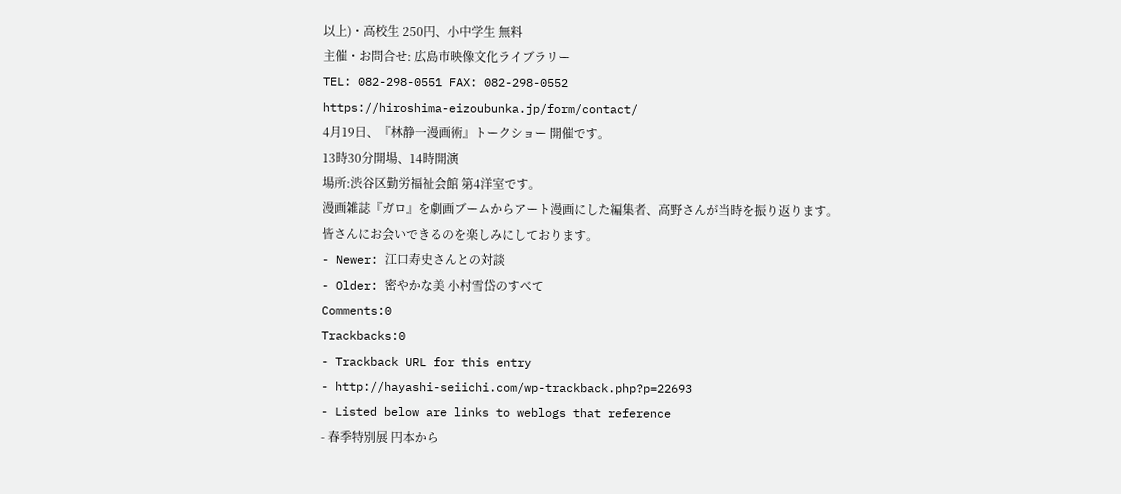以上)・高校生 250円、小中学生 無料
主催・お問合せ: 広島市映像文化ライブラリー
TEL: 082-298-0551 FAX: 082-298-0552
https://hiroshima-eizoubunka.jp/form/contact/
4月19日、『林静一漫画術』トークショー 開催です。
13時30分開場、14時開演
場所:渋谷区勤労福祉会館 第4洋室です。
漫画雑誌『ガロ』を劇画ブームからアート漫画にした編集者、高野さんが当時を振り返ります。
皆さんにお会いできるのを楽しみにしております。
- Newer: 江口寿史さんとの対談
- Older: 密やかな美 小村雪岱のすべて
Comments:0
Trackbacks:0
- Trackback URL for this entry
- http://hayashi-seiichi.com/wp-trackback.php?p=22693
- Listed below are links to weblogs that reference
- 春季特別展 円本から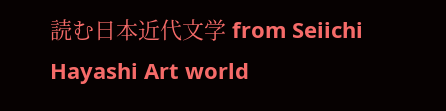読む日本近代文学 from Seiichi Hayashi Art world